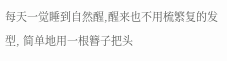每天一觉睡到自然醒,醒来也不用梳繁复的发型, 简单地用一根簪子把头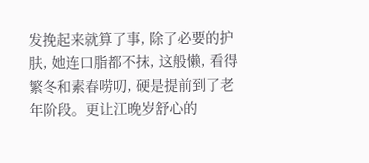发挽起来就算了事, 除了必要的护肤, 她连口脂都不抹, 这般懒, 看得繁冬和素春唠叨, 硬是提前到了老年阶段。更让江晚岁舒心的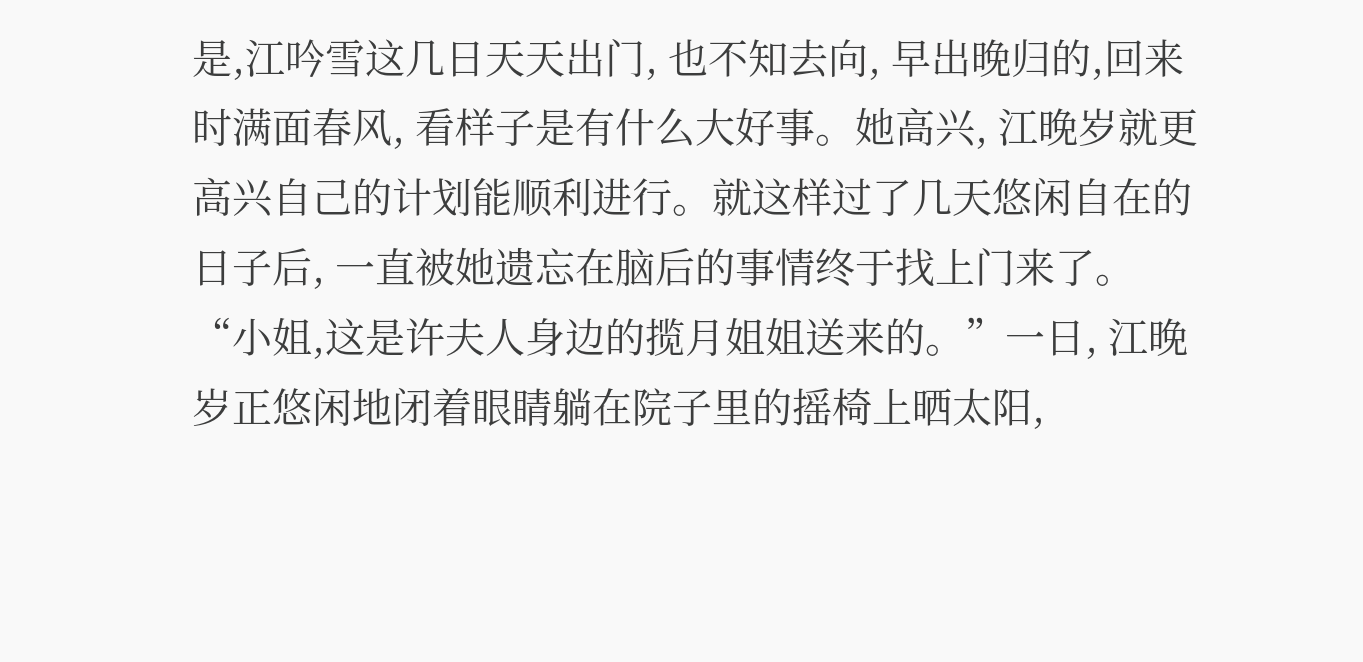是,江吟雪这几日天天出门, 也不知去向, 早出晚归的,回来时满面春风, 看样子是有什么大好事。她高兴, 江晚岁就更高兴自己的计划能顺利进行。就这样过了几天悠闲自在的日子后, 一直被她遗忘在脑后的事情终于找上门来了。
“小姐,这是许夫人身边的揽月姐姐送来的。”一日, 江晚岁正悠闲地闭着眼睛躺在院子里的摇椅上晒太阳,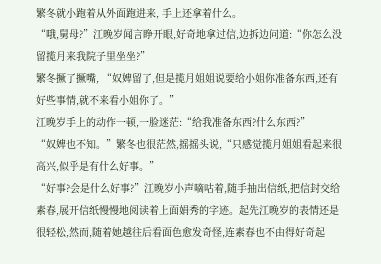繁冬就小跑着从外面跑进来, 手上还拿着什么。
“哦,舅母?”江晚岁闻言睁开眼,好奇地拿过信,边拆边问道:“你怎么没留揽月来我院子里坐坐?”
繁冬撅了撅嘴, “奴婢留了,但是揽月姐姐说要给小姐你准备东西,还有好些事情,就不来看小姐你了。”
江晚岁手上的动作一顿,一脸迷茫:“给我准备东西?什么东西?”
“奴婢也不知。”繁冬也很茫然,摇摇头说,“只感觉揽月姐姐看起来很高兴,似乎是有什么好事。”
“好事?会是什么好事?”江晚岁小声嘀咕着,随手抽出信纸,把信封交给素春,展开信纸慢慢地阅读着上面娟秀的字迹。起先江晚岁的表情还是很轻松,然而,随着她越往后看面色愈发奇怪,连素春也不由得好奇起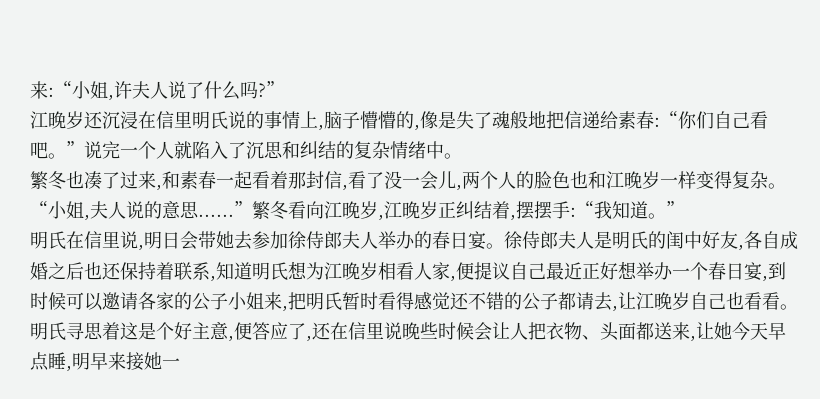来:“小姐,许夫人说了什么吗?”
江晚岁还沉浸在信里明氏说的事情上,脑子懵懵的,像是失了魂般地把信递给素春:“你们自己看吧。”说完一个人就陷入了沉思和纠结的复杂情绪中。
繁冬也凑了过来,和素春一起看着那封信,看了没一会儿,两个人的脸色也和江晚岁一样变得复杂。
“小姐,夫人说的意思......”繁冬看向江晚岁,江晚岁正纠结着,摆摆手:“我知道。”
明氏在信里说,明日会带她去参加徐侍郎夫人举办的春日宴。徐侍郎夫人是明氏的闺中好友,各自成婚之后也还保持着联系,知道明氏想为江晚岁相看人家,便提议自己最近正好想举办一个春日宴,到时候可以邀请各家的公子小姐来,把明氏暂时看得感觉还不错的公子都请去,让江晚岁自己也看看。明氏寻思着这是个好主意,便答应了,还在信里说晚些时候会让人把衣物、头面都送来,让她今天早点睡,明早来接她一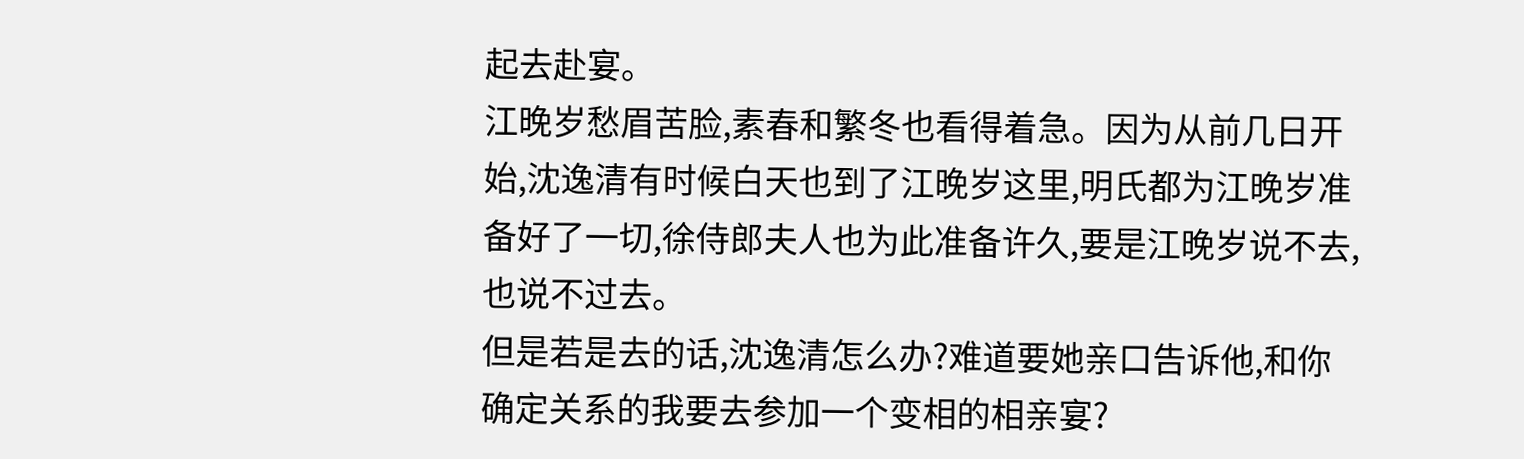起去赴宴。
江晚岁愁眉苦脸,素春和繁冬也看得着急。因为从前几日开始,沈逸清有时候白天也到了江晚岁这里,明氏都为江晚岁准备好了一切,徐侍郎夫人也为此准备许久,要是江晚岁说不去,也说不过去。
但是若是去的话,沈逸清怎么办?难道要她亲口告诉他,和你确定关系的我要去参加一个变相的相亲宴?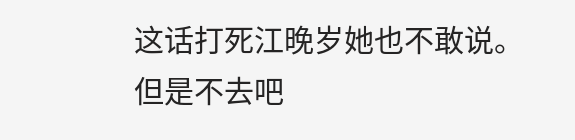这话打死江晚岁她也不敢说。但是不去吧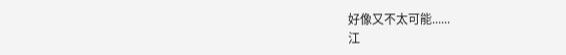好像又不太可能......
江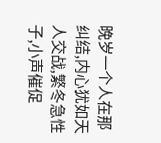晚岁一个人在那纠结,内心犹如天人交战,繁冬急性子,小声催促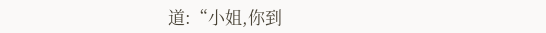道:“小姐,你到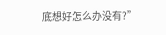底想好怎么办没有?”